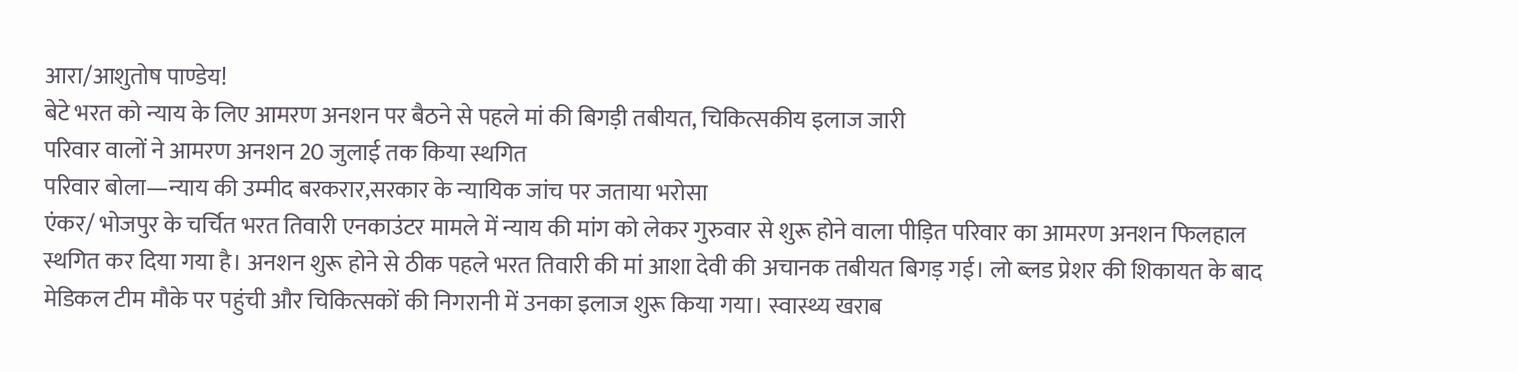आरा/आशुतोष पाण्डेय!
बेटे भरत को न्याय के लिए आमरण अनशन पर बैठने से पहले मां की बिगड़ी तबीयत, चिकित्सकीय इलाज जारी
परिवार वालों ने आमरण अनशन 20 जुलाई तक किया स्थगित
परिवार बोला—न्याय की उम्मीद बरकरार,सरकार के न्यायिक जांच पर जताया भरोसा
एंकर/ भोजपुर के चर्चित भरत तिवारी एनकाउंटर मामले में न्याय की मांग को लेकर गुरुवार से शुरू होने वाला पीड़ित परिवार का आमरण अनशन फिलहाल स्थगित कर दिया गया है। अनशन शुरू होने से ठीक पहले भरत तिवारी की मां आशा देवी की अचानक तबीयत बिगड़ गई। लो ब्लड प्रेशर की शिकायत के बाद मेडिकल टीम मौके पर पहुंची और चिकित्सकों की निगरानी में उनका इलाज शुरू किया गया। स्वास्थ्य खराब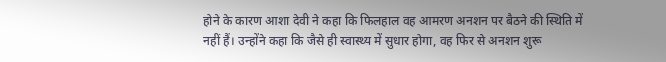होने के कारण आशा देवी ने कहा कि फिलहाल वह आमरण अनशन पर बैठने की स्थिति में नहीं हैं। उन्होंने कहा कि जैसे ही स्वास्थ्य में सुधार होगा, वह फिर से अनशन शुरू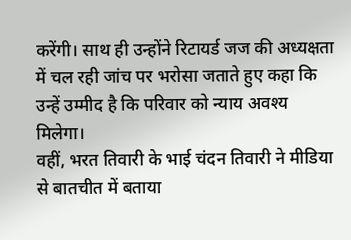करेंगी। साथ ही उन्होंने रिटायर्ड जज की अध्यक्षता में चल रही जांच पर भरोसा जताते हुए कहा कि उन्हें उम्मीद है कि परिवार को न्याय अवश्य मिलेगा।
वहीं, भरत तिवारी के भाई चंदन तिवारी ने मीडिया से बातचीत में बताया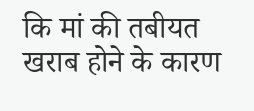कि मां की तबीयत खराब होने के कारण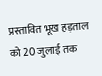प्रस्तावित भूख हड़ताल को 20 जुलाई तक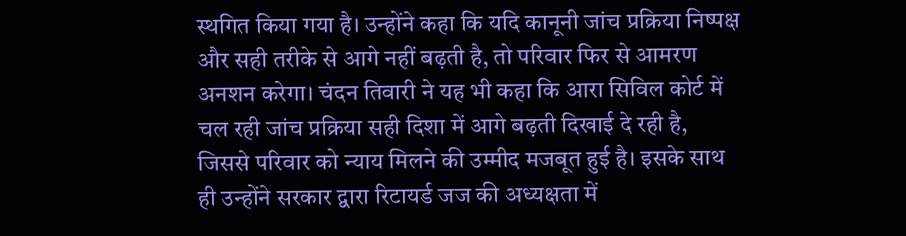स्थगित किया गया है। उन्होंने कहा कि यदि कानूनी जांच प्रक्रिया निष्पक्ष और सही तरीके से आगे नहीं बढ़ती है, तो परिवार फिर से आमरण अनशन करेगा। चंदन तिवारी ने यह भी कहा कि आरा सिविल कोर्ट में चल रही जांच प्रक्रिया सही दिशा में आगे बढ़ती दिखाई दे रही है, जिससे परिवार को न्याय मिलने की उम्मीद मजबूत हुई है। इसके साथ ही उन्होंने सरकार द्वारा रिटायर्ड जज की अध्यक्षता में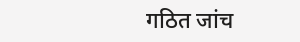गठित जांच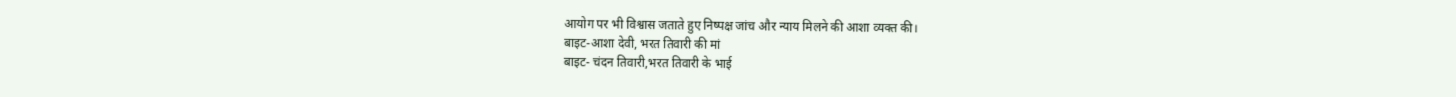आयोग पर भी विश्वास जताते हुए निष्पक्ष जांच और न्याय मिलने की आशा व्यक्त की।
बाइट-आशा देवी, भरत तिवारी की मां
बाइट- चंदन तिवारी,भरत तिवारी के भाई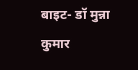बाइट- डॉ मुन्ना कुमार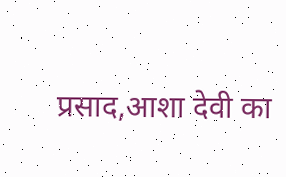प्रसाद,आशा देवी का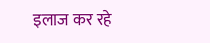इलाज कर रहे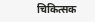चिकित्सक